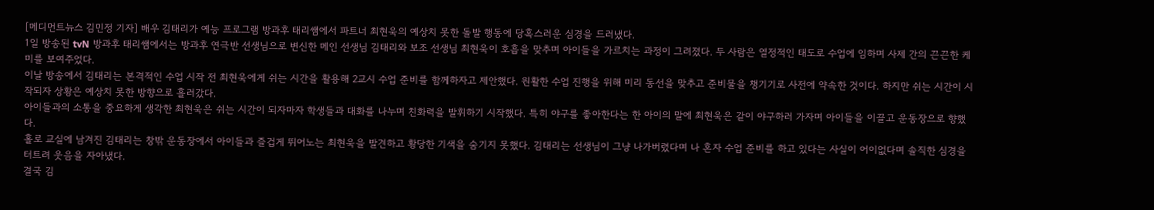[메디먼트뉴스 김민정 기자] 배우 김태리가 예능 프로그램 방과후 태리쌤에서 파트너 최현욱의 예상치 못한 돌발 행동에 당혹스러운 심경을 드러냈다.
1일 방송된 tvN 방과후 태리쌤에서는 방과후 연극반 선생님으로 변신한 메인 선생님 김태리와 보조 선생님 최현욱이 호흡을 맞추며 아이들을 가르치는 과정이 그려졌다. 두 사람은 열정적인 태도로 수업에 임하며 사제 간의 끈끈한 케미를 보여주었다.
이날 방송에서 김태리는 본격적인 수업 시작 전 최현욱에게 쉬는 시간을 활용해 2교시 수업 준비를 함께하자고 제안했다. 원활한 수업 진행을 위해 미리 동선을 맞추고 준비물을 챙기기로 사전에 약속한 것이다. 하지만 쉬는 시간이 시작되자 상황은 예상치 못한 방향으로 흘러갔다.
아이들과의 소통을 중요하게 생각한 최현욱은 쉬는 시간이 되자마자 학생들과 대화를 나누며 친화력을 발휘하기 시작했다. 특히 야구를 좋아한다는 한 아이의 말에 최현욱은 같이 야구하러 가자며 아이들을 이끌고 운동장으로 향했다.
홀로 교실에 남겨진 김태리는 창밖 운동장에서 아이들과 즐겁게 뛰어노는 최현욱을 발견하고 황당한 기색을 숨기지 못했다. 김태리는 선생님이 그냥 나가버렸다며 나 혼자 수업 준비를 하고 있다는 사실이 어이없다며 솔직한 심경을 터트려 웃음을 자아냈다.
결국 김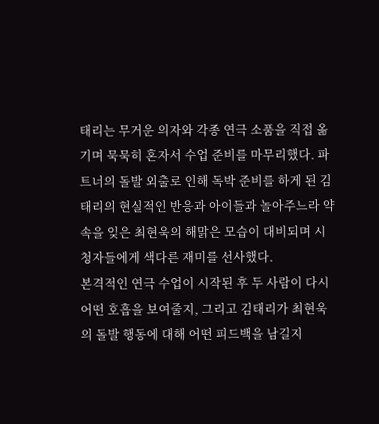태리는 무거운 의자와 각종 연극 소품을 직접 옮기며 묵묵히 혼자서 수업 준비를 마무리했다. 파트너의 돌발 외출로 인해 독박 준비를 하게 된 김태리의 현실적인 반응과 아이들과 놀아주느라 약속을 잊은 최현욱의 해맑은 모습이 대비되며 시청자들에게 색다른 재미를 선사했다.
본격적인 연극 수업이 시작된 후 두 사람이 다시 어떤 호흡을 보여줄지, 그리고 김태리가 최현욱의 돌발 행동에 대해 어떤 피드백을 남길지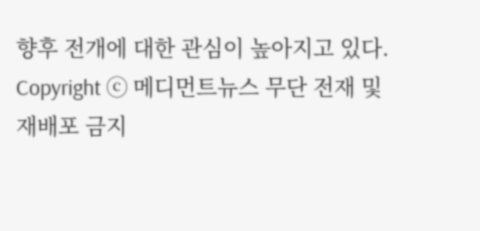향후 전개에 대한 관심이 높아지고 있다.
Copyright ⓒ 메디먼트뉴스 무단 전재 및 재배포 금지